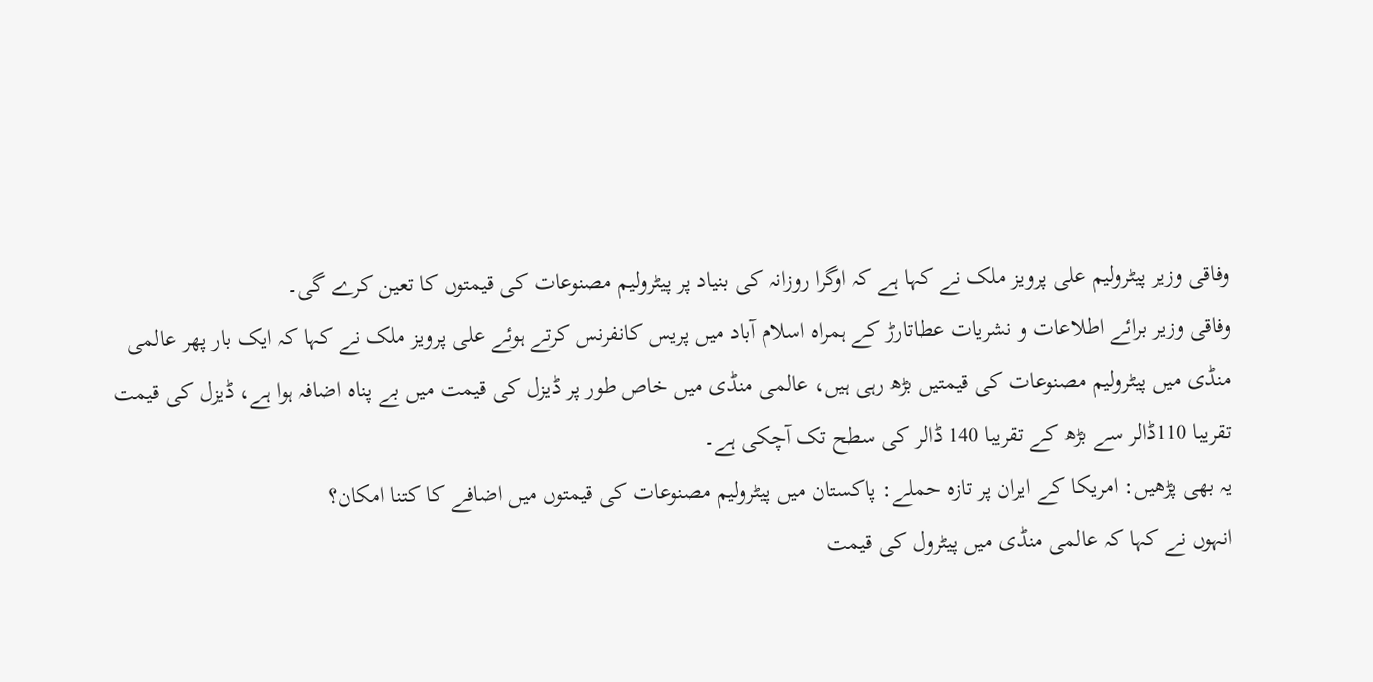وفاقی وزیر پیٹرولیم علی پرویز ملک نے کہا ہے کہ اوگرا روزانہ کی بنیاد پر پیٹرولیم مصنوعات کی قیمتوں کا تعین کرے گی۔
وفاقی وزیر برائے اطلاعات و نشریات عطاتارڑ کے ہمراہ اسلام آباد میں پریس کانفرنس کرتے ہوئے علی پرویز ملک نے کہا کہ ایک بار پھر عالمی منڈی میں پیٹرولیم مصنوعات کی قیمتیں بڑھ رہی ہیں، عالمی منڈی میں خاص طور پر ڈیزل کی قیمت میں بے پناہ اضافہ ہوا ہے، ڈیزل کی قیمت تقریبا 110ڈالر سے بڑھ کے تقریبا 140 ڈالر کی سطح تک آچکی ہے۔
یہ بھی پڑھیں: امریکا کے ایران پر تازہ حملے: پاکستان میں پیٹرولیم مصنوعات کی قیمتوں میں اضافے کا کتنا امکان؟
انہوں نے کہا کہ عالمی منڈی میں پیٹرول کی قیمت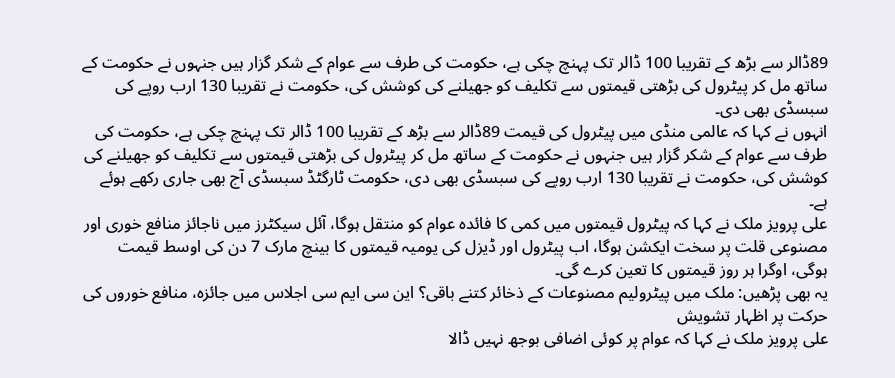89ڈالر سے بڑھ کے تقریبا 100 ڈالر تک پہنچ چکی ہے، حکومت کی طرف سے عوام کے شکر گزار ہیں جنہوں نے حکومت کے ساتھ مل کر پیٹرول کی بڑھتی قیمتوں سے تکلیف کو جھیلنے کی کوشش کی، حکومت نے تقریبا 130 ارب روپے کی سبسڈی بھی دی۔
انہوں نے کہا کہ عالمی منڈی میں پیٹرول کی قیمت 89ڈالر سے بڑھ کے تقریبا 100 ڈالر تک پہنچ چکی ہے، حکومت کی طرف سے عوام کے شکر گزار ہیں جنہوں نے حکومت کے ساتھ مل کر پیٹرول کی بڑھتی قیمتوں سے تکلیف کو جھیلنے کی کوشش کی، حکومت نے تقریبا 130 ارب روپے کی سبسڈی بھی دی، حکومت ٹارگٹڈ سبسڈی آج بھی جاری رکھے ہوئے ہے۔
علی پرویز ملک نے کہا کہ پیٹرول قیمتوں میں کمی کا فائدہ عوام کو منتقل ہوگا، آئل سیکٹرز میں ناجائز منافع خوری اور مصنوعی قلت پر سخت ایکشن ہوگا، اب پیٹرول اور ڈیزل کی یومیہ قیمتوں کا بینچ مارک 7 دن کی اوسط قیمت ہوگی، اوگرا ہر روز قیمتوں کا تعین کرے گی۔
یہ بھی پڑھیں: ملک میں پیٹرولیم مصنوعات کے ذخائر کتنے باقی؟ این سی ایم سی اجلاس میں جائزہ، منافع خوروں کی حرکت پر اظہار تشویش
علی پرویز ملک نے کہا کہ عوام پر کوئی اضافی بوجھ نہیں ڈالا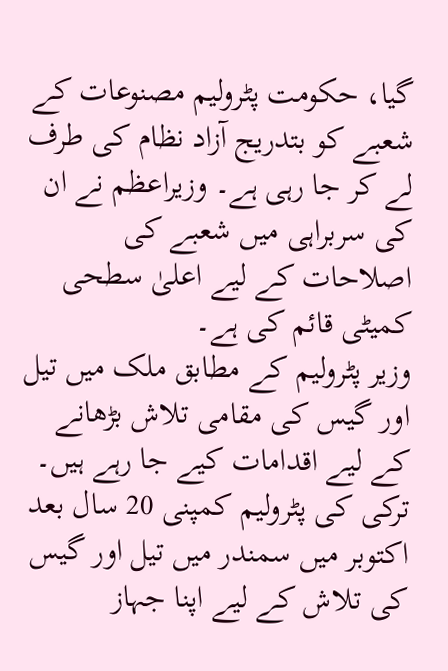گیا، حکومت پٹرولیم مصنوعات کے شعبے کو بتدریج آزاد نظام کی طرف لے کر جا رہی ہے۔ وزیراعظم نے ان کی سربراہی میں شعبے کی اصلاحات کے لیے اعلیٰ سطحی کمیٹی قائم کی ہے۔
وزیر پٹرولیم کے مطابق ملک میں تیل اور گیس کی مقامی تلاش بڑھانے کے لیے اقدامات کیے جا رہے ہیں۔ ترکی کی پٹرولیم کمپنی 20 سال بعد اکتوبر میں سمندر میں تیل اور گیس کی تلاش کے لیے اپنا جہاز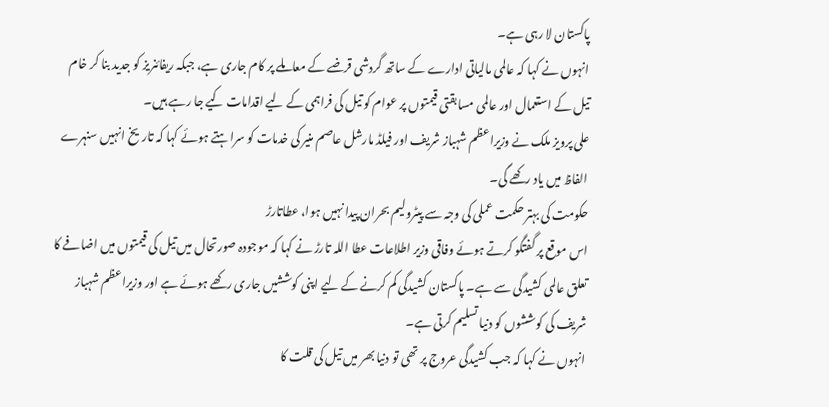پاکستان لا رہی ہے۔
انہوں نے کہا کہ عالمی مالیاتی ادارے کے ساتھ گردشی قرضے کے معاملے پر کام جاری ہے، جبکہ ریفائنریز کو جدید بنا کر خام تیل کے استعمال اور عالمی مسابقتی قیمتوں پر عوام کو تیل کی فراہمی کے لیے اقدامات کیے جا رہے ہیں۔
علی پرویز ملک نے وزیراعظم شہباز شریف اور فیلڈ مارشل عاصم منیر کی خدمات کو سراہتے ہوئے کہا کہ تاریخ انہیں سنہرے الفاظ میں یاد رکھے گی۔
حکومت کی بہتر حکمت عملی کی وجہ سے پیٹرولیم بحران پیدا نہیں ہوا، عطاتارڑ
اس موقع پر گفتگو کرتے ہوئے وفاقی وزیر اطلاعات عطا اللہ تارڑ نے کہا کہ موجودہ صورتحال میں تیل کی قیمتوں میں اضافے کا تعلق عالمی کشیدگی سے ہے۔ پاکستان کشیدگی کم کرنے کے لیے اپنی کوششیں جاری رکھے ہوئے ہے اور وزیراعظم شہباز شریف کی کوششوں کو دنیا تسلیم کرتی ہے۔
انہوں نے کہا کہ جب کشیدگی عروج پر تھی تو دنیا بھر میں تیل کی قلت کا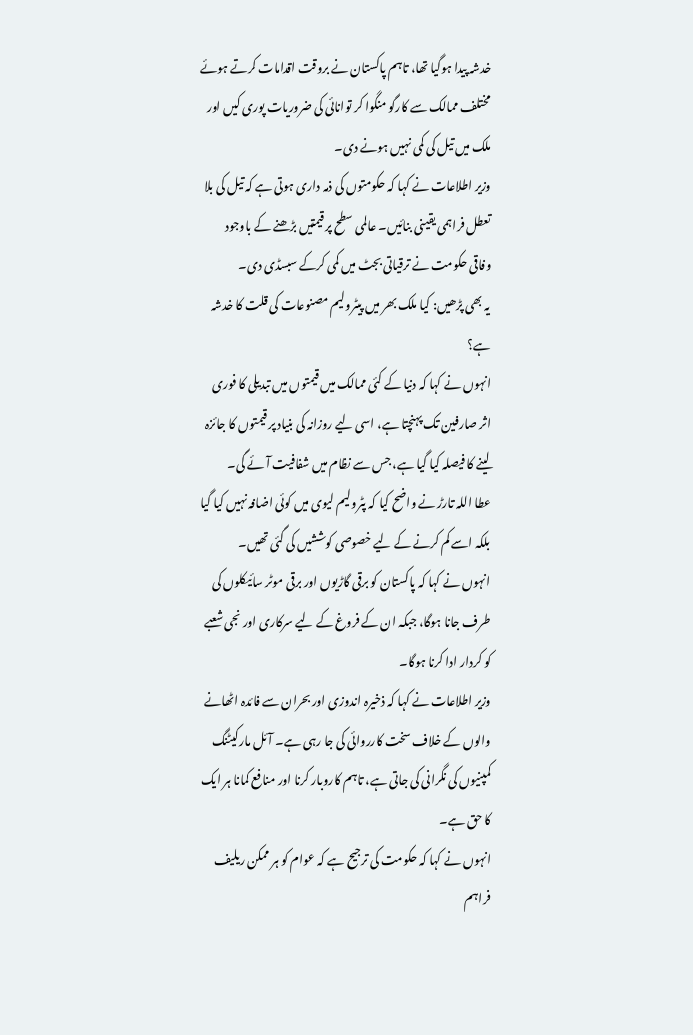خدشہ پیدا ہوگیا تھا، تاہم پاکستان نے بروقت اقدامات کرتے ہوئے مختلف ممالک سے کارگو منگوا کر توانائی کی ضروریات پوری کیں اور ملک میں تیل کی کمی نہیں ہونے دی۔
وزیر اطلاعات نے کہا کہ حکومتوں کی ذمہ داری ہوتی ہے کہ تیل کی بلا تعطل فراہمی یقینی بنائیں۔ عالمی سطح پر قیمتیں بڑھنے کے باوجود وفاقی حکومت نے ترقیاتی بجٹ میں کمی کرکے سبسڈی دی۔
یہ بھی پڑھیں: کیا ملک بھر میں پیٹرولیم مصنوعات کی قلت کا خدشہ ہے؟
انہوں نے کہا کہ دنیا کے کئی ممالک میں قیمتوں میں تبدیلی کا فوری اثر صارفین تک پہنچتا ہے، اسی لیے روزانہ کی بنیاد پر قیمتوں کا جائزہ لینے کا فیصلہ کیا گیا ہے، جس سے نظام میں شفافیت آئے گی۔
عطا اللہ تارڑ نے واضح کیا کہ پٹرولیم لیوی میں کوئی اضافہ نہیں کیا گیا بلکہ اسے کم کرنے کے لیے خصوصی کوششیں کی گئی تھیں۔
انہوں نے کہا کہ پاکستان کو برقی گاڑیوں اور برقی موٹر سائیکلوں کی طرف جانا ہوگا، جبکہ ان کے فروغ کے لیے سرکاری اور نجی شعبے کو کردار ادا کرنا ہوگا۔
وزیر اطلاعات نے کہا کہ ذخیرہ اندوزی اور بحران سے فائدہ اٹھانے والوں کے خلاف سخت کارروائی کی جا رہی ہے۔ آئل مارکیٹنگ کمپنیوں کی نگرانی کی جاتی ہے، تاہم کاروبار کرنا اور منافع کمانا ہر ایک کا حق ہے۔
انہوں نے کہا کہ حکومت کی ترجیح ہے کہ عوام کو ہر ممکن ریلیف فراہم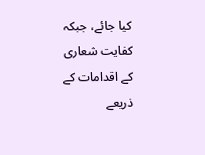کیا جائے، جبکہ کفایت شعاری کے اقدامات کے ذریعے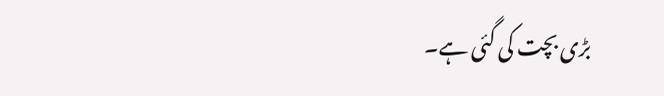بڑی بچت کی گئی ہے۔